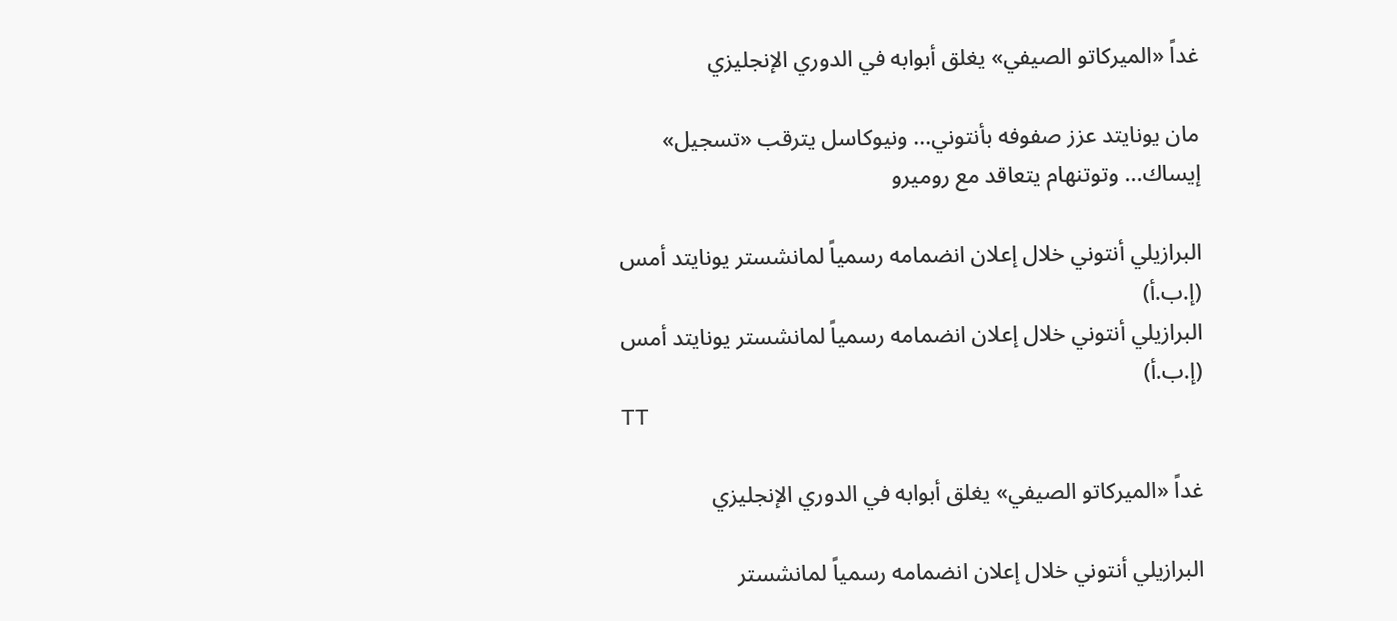غداً «الميركاتو الصيفي» يغلق أبوابه في الدوري الإنجليزي

مان يونايتد عزز صفوفه بأنتوني... ونيوكاسل يترقب «تسجيل» إيساك... وتوتنهام يتعاقد مع روميرو

البرازيلي أنتوني خلال إعلان انضمامه رسمياً لمانشستر يونايتد أمس (إ.ب.أ)
البرازيلي أنتوني خلال إعلان انضمامه رسمياً لمانشستر يونايتد أمس (إ.ب.أ)
TT

غداً «الميركاتو الصيفي» يغلق أبوابه في الدوري الإنجليزي

البرازيلي أنتوني خلال إعلان انضمامه رسمياً لمانشستر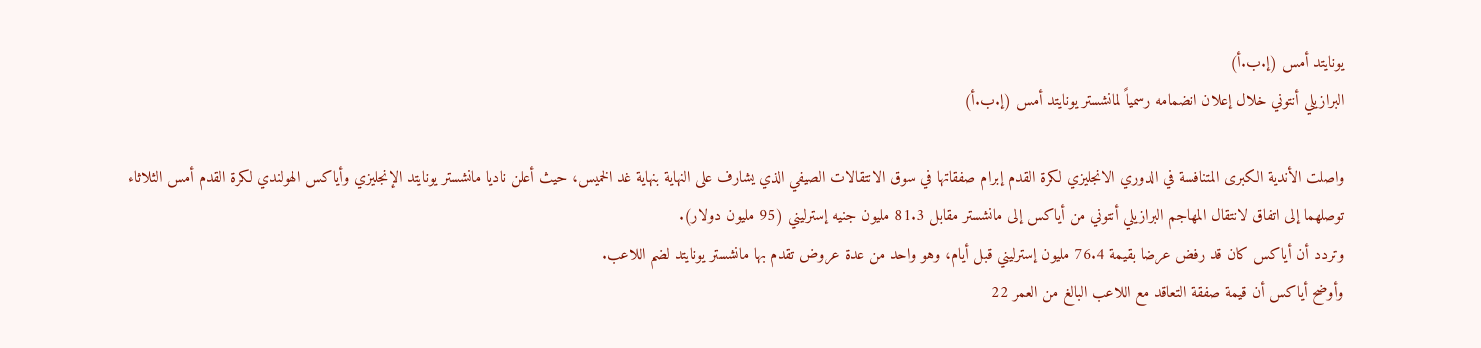يونايتد أمس (إ.ب.أ)
البرازيلي أنتوني خلال إعلان انضمامه رسمياً لمانشستر يونايتد أمس (إ.ب.أ)

واصلت الأندية الكبرى المتنافسة في الدوري الانجليزي لكرة القدم إبرام صفقاتها في سوق الانتقالات الصيفي الذي يشارف على النهاية بنهاية غد الخميس، حيث أعلن ناديا مانشستر يونايتد الإنجليزي وأياكس الهولندي لكرة القدم أمس الثلاثاء توصلهما إلى اتفاق لانتقال المهاجم البرازيلي أنتوني من أياكس إلى مانشستر مقابل 81.3 مليون جنيه إسترليني (95 مليون دولار).
وتردد أن أياكس كان قد رفض عرضا بقيمة 76.4 مليون إسترليني قبل أيام، وهو واحد من عدة عروض تقدم بها مانشستر يونايتد لضم اللاعب.
وأوضح أياكس أن قيمة صفقة التعاقد مع اللاعب البالغ من العمر 22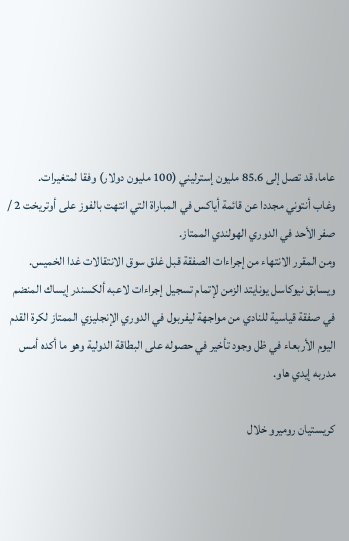عاما، قد تصل إلى 85.6 مليون إسترليني (100 مليون دولار) وفقا لمتغيرات.
وغاب أنتوني مجددا عن قائمة أياكس في المباراة التي انتهت بالفوز على أوتريخت 2 / صفر الأحد في الدوري الهولندي الممتاز.
ومن المقرر الانتهاء من إجراءات الصفقة قبل غلق سوق الانتقالات غدا الخميس.
ويسابق نيوكاسل يونايتد الزمن لإتمام تسجيل إجراءات لاعبه ألكسندر إيساك المنضم في صفقة قياسية للنادي من مواجهة ليفربول في الدوري الإنجليزي الممتاز لكرة القدم اليوم الأربعاء في ظل وجود تأخير في حصوله على البطاقة الدولية وهو ما أكده أمس مدربه إيدي هاو.

كريستيان روميرو خلال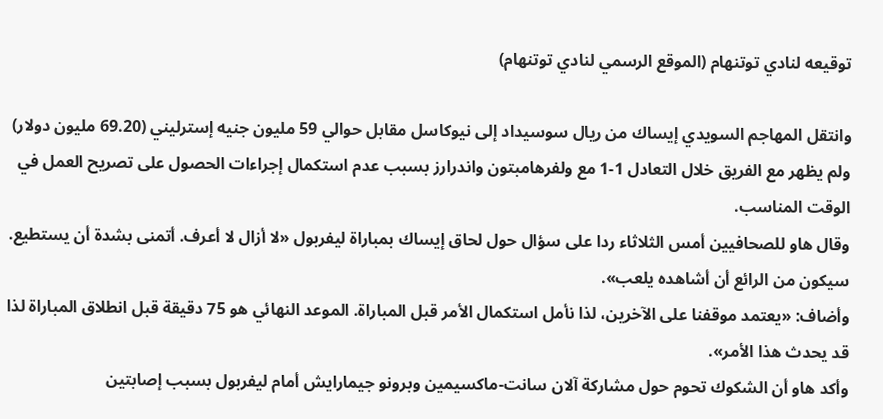توقيعه لنادي توتنهام (الموقع الرسمي لنادي توتنهام)

وانتقل المهاجم السويدي إيساك من ريال سوسيداد إلى نيوكاسل مقابل حوالي 59 مليون جنيه إسترليني (69.20 مليون دولار) ولم يظهر مع الفريق خلال التعادل 1-1 مع ولفرهامبتون واندرارز بسبب عدم استكمال إجراءات الحصول على تصريح العمل في الوقت المناسب.
وقال هاو للصحافيين أمس الثلاثاء ردا على سؤال حول لحاق إيساك بمباراة ليفربول «لا أزال لا أعرف. أتمنى بشدة أن يستطيع. سيكون من الرائع أن أشاهده يلعب».
وأضاف: «يعتمد موقفنا على الآخرين، لذا نأمل استكمال الأمر قبل المباراة. الموعد النهائي هو 75 دقيقة قبل انطلاق المباراة لذا قد يحدث هذا الأمر».
وأكد هاو أن الشكوك تحوم حول مشاركة آلان سانت-ماكسيمين وبرونو جيمارايش أمام ليفربول بسبب إصابتين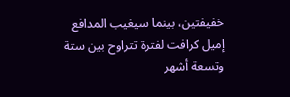خفيفتين، بينما سيغيب المدافع إميل كرافت لفترة تتراوح بين ستة وتسعة أشهر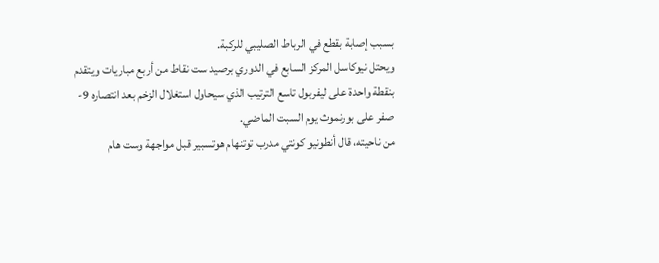بسبب إصابة بقطع في الرباط الصليبي للركبة.
ويحتل نيوكاسل المركز السابع في الدوري برصيد ست نقاط من أربع مباريات ويتقدم بنقطة واحدة على ليفربول تاسع الترتيب الذي سيحاول استغلال الزخم بعد انتصاره 9-صفر على بورنموث يوم السبت الماضي.
من ناحيته، قال أنطونيو كونتي مدرب توتنهام هوتسبير قبل مواجهة وست هام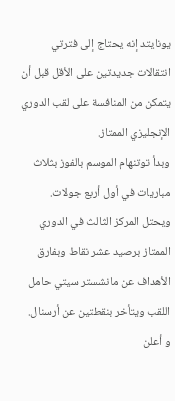يونايتد إنه يحتاج إلى فترتي انتقالات جديدتين على الأقل قبل أن يتمكن من المنافسة على لقب الدوري الإنجليزي الممتاز.
وبدأ توتنهام الموسم بالفوز بثلاث مباريات في أول أربع جولات.
ويحتل المركز الثالث في الدوري الممتاز برصيد عشر نقاط وبفارق الأهداف عن مانشستر سيتي حامل اللقب ويتأخر بنقطتين عن أرسنال.
و أعلن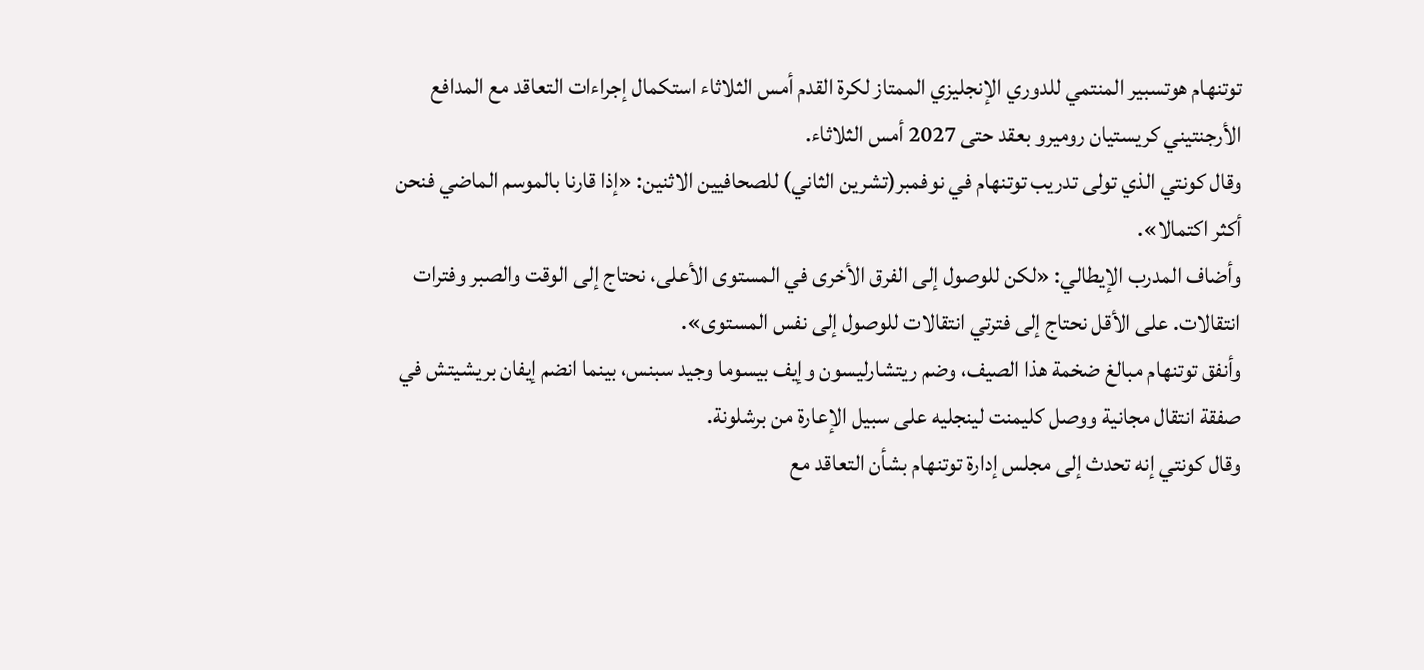توتنهام هوتسبير المنتمي للدوري الإنجليزي الممتاز لكرة القدم أمس الثلاثاء استكمال إجراءات التعاقد مع المدافع الأرجنتيني كريستيان روميرو بعقد حتى 2027 أمس الثلاثاء.
وقال كونتي الذي تولى تدريب توتنهام في نوفمبر(تشرين الثاني) للصحافيين الاثنين: «إذا قارنا بالموسم الماضي فنحن أكثر اكتمالا».
وأضاف المدرب الإيطالي: «لكن للوصول إلى الفرق الأخرى في المستوى الأعلى، نحتاج إلى الوقت والصبر وفترات انتقالات. على الأقل نحتاج إلى فترتي انتقالات للوصول إلى نفس المستوى».
وأنفق توتنهام مبالغ ضخمة هذا الصيف، وضم ريتشارليسون وإيف بيسوما وجيد سبنس، بينما انضم إيفان بريشيتش في صفقة انتقال مجانية ووصل كليمنت لينجليه على سبيل الإعارة من برشلونة.
وقال كونتي إنه تحدث إلى مجلس إدارة توتنهام بشأن التعاقد مع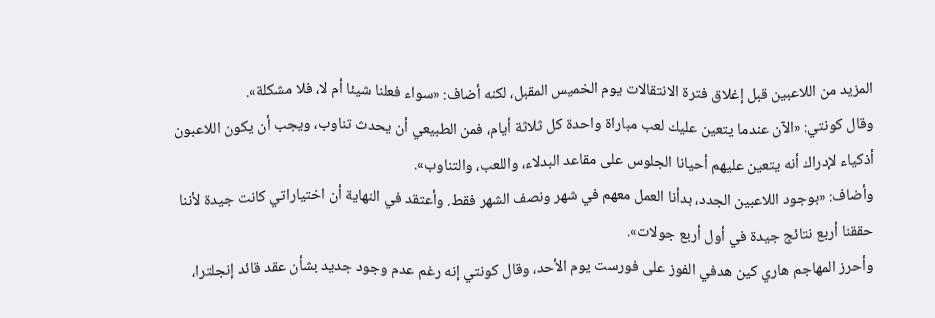المزيد من اللاعبين قبل إغلاق فترة الانتقالات يوم الخميس المقبل، لكنه أضاف: «سواء فعلنا شيئا أم لا، فلا مشكلة».
وقال كونتي: «الآن عندما يتعين عليك لعب مباراة واحدة كل ثلاثة أيام، فمن الطبيعي أن يحدث تناوب، ويجب أن يكون اللاعبون أذكياء لإدراك أنه يتعين عليهم أحيانا الجلوس على مقاعد البدلاء، واللعب، والتناوب».
وأضاف: «بوجود اللاعبين الجدد، بدأنا العمل معهم في شهر ونصف الشهر فقط. وأعتقد في النهاية أن اختياراتي كانت جيدة لأننا حققنا أربع نتائج جيدة في أول أربع جولات».
وأحرز المهاجم هاري كين هدفي الفوز على فورست يوم الأحد، وقال كونتي إنه رغم عدم وجود جديد بشأن عقد قائد إنجلترا،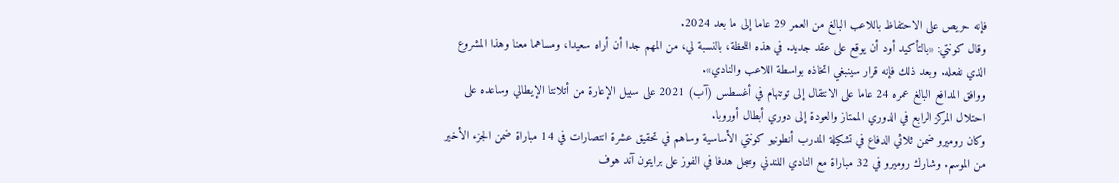فإنه حريص على الاحتفاظ باللاعب البالغ من العمر 29 عاما إلى ما بعد 2024.
وقال كونتي: «بالتأكيد أود أن يوقع على عقد جديد. في هذه اللحظة، بالنسبة لي، من المهم جدا أن أراه سعيدا، ومساهما معنا وهذا المشروع الذي نفعله. وبعد ذلك فإنه قرار سينبغي اتخاذه بواسطة اللاعب والنادي».
ووافق المدافع البالغ عمره 24 عاما على الانتقال إلى توتنهام في أغسطس (آب) 2021 على سبيل الإعارة من أتلانتا الإيطالي وساعده على احتلال المركز الرابع في الدوري الممتاز والعودة إلى دوري أبطال أوروبا.
وكان روميرو ضمن ثلاثي الدفاع في تشكيلة المدرب أنطونيو كونتي الأساسية وساهم في تحقيق عشرة انتصارات في 14 مباراة ضمن الجزء الأخير من الموسم. وشارك روميرو في 32 مباراة مع النادي اللندني وسجل هدفا في الفوز على برايتون آند هوف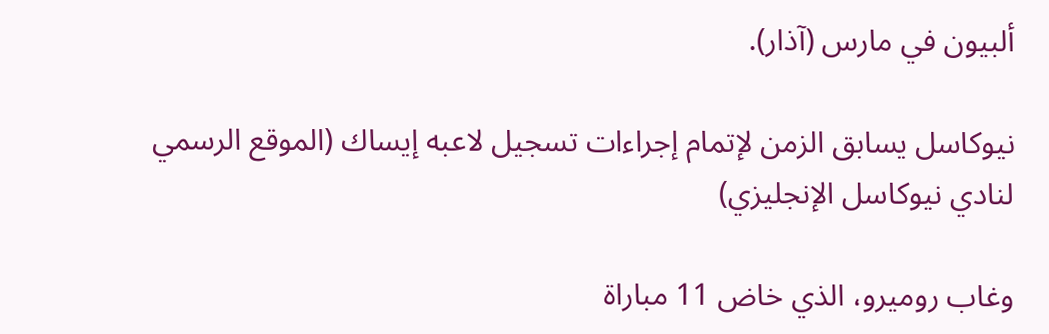ألبيون في مارس (آذار).

نيوكاسل يسابق الزمن لإتمام إجراءات تسجيل لاعبه إيساك (الموقع الرسمي لنادي نيوكاسل الإنجليزي)

وغاب روميرو، الذي خاض 11 مباراة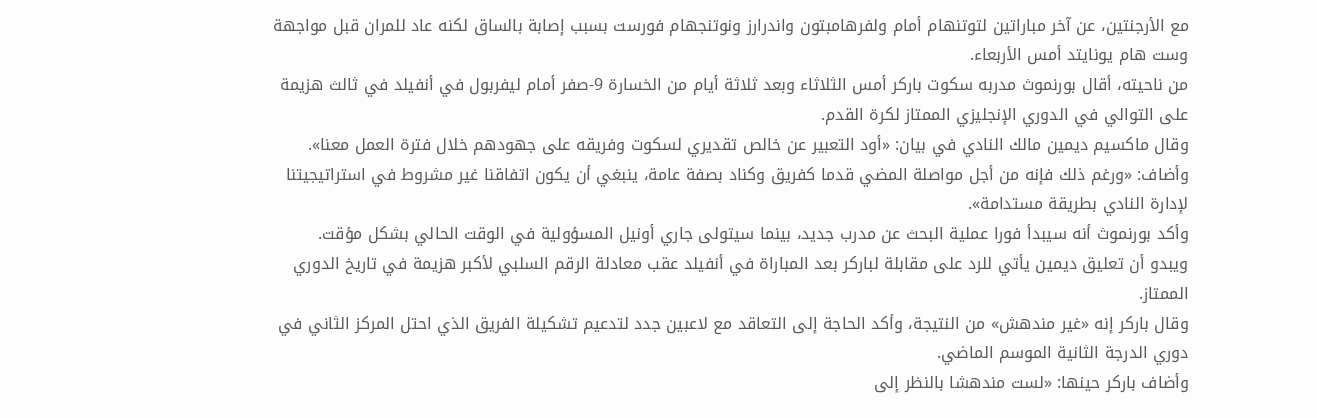مع الأرجنتين، عن آخر مباراتين لتوتنهام أمام ولفرهامبتون واندرارز ونوتنجهام فورست بسبب إصابة بالساق لكنه عاد للمران قبل مواجهة وست هام يونايتد أمس الأربعاء.
من ناحيته، أقال بورنموث مدربه سكوت باركر أمس الثلاثاء وبعد ثلاثة أيام من الخسارة 9-صفر أمام ليفربول في أنفيلد في ثالث هزيمة على التوالي في الدوري الإنجليزي الممتاز لكرة القدم.
وقال ماكسيم ديمين مالك النادي في بيان: «أود التعبير عن خالص تقديري لسكوت وفريقه على جهودهم خلال فترة العمل معنا».
وأضاف: «ورغم ذلك فإنه من أجل مواصلة المضي قدما كفريق وكناد بصفة عامة، ينبغي أن يكون اتفاقنا غير مشروط في استراتيجيتنا لإدارة النادي بطريقة مستدامة».
وأكد بورنموث أنه سيبدأ فورا عملية البحث عن مدرب جديد، بينما سيتولى جاري أونيل المسؤولية في الوقت الحالي بشكل مؤقت.
ويبدو أن تعليق ديمين يأتي للرد على مقابلة لباركر بعد المباراة في أنفيلد عقب معادلة الرقم السلبي لأكبر هزيمة في تاريخ الدوري الممتاز.
وقال باركر إنه «غير مندهش» من النتيجة، وأكد الحاجة إلى التعاقد مع لاعبين جدد لتدعيم تشكيلة الفريق الذي احتل المركز الثاني في دوري الدرجة الثانية الموسم الماضي.
وأضاف باركر حينها: «لست مندهشا بالنظر إلى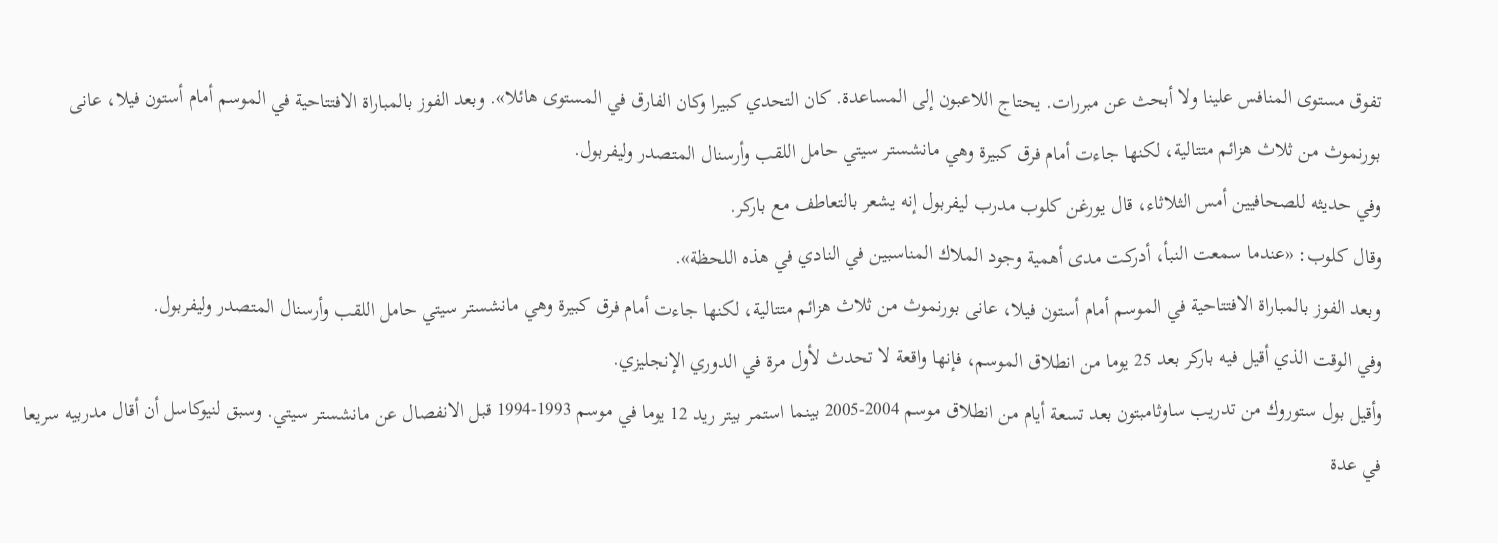تفوق مستوى المنافس علينا ولا أبحث عن مبررات. يحتاج اللاعبون إلى المساعدة. كان التحدي كبيرا وكان الفارق في المستوى هائلا». وبعد الفوز بالمباراة الافتتاحية في الموسم أمام أستون فيلا، عانى بورنموث من ثلاث هزائم متتالية، لكنها جاءت أمام فرق كبيرة وهي مانشستر سيتي حامل اللقب وأرسنال المتصدر وليفربول.
وفي حديثه للصحافيين أمس الثلاثاء، قال يورغن كلوب مدرب ليفربول إنه يشعر بالتعاطف مع باركر.
وقال كلوب: «عندما سمعت النبأ، أدركت مدى أهمية وجود الملاك المناسبين في النادي في هذه اللحظة».
وبعد الفوز بالمباراة الافتتاحية في الموسم أمام أستون فيلا، عانى بورنموث من ثلاث هزائم متتالية، لكنها جاءت أمام فرق كبيرة وهي مانشستر سيتي حامل اللقب وأرسنال المتصدر وليفربول.
وفي الوقت الذي أقيل فيه باركر بعد 25 يوما من انطلاق الموسم، فإنها واقعة لا تحدث لأول مرة في الدوري الإنجليزي.
وأقيل بول ستوروك من تدريب ساوثامبتون بعد تسعة أيام من انطلاق موسم 2004-2005 بينما استمر بيتر ريد 12 يوما في موسم 1993-1994 قبل الانفصال عن مانشستر سيتي. وسبق لنيوكاسل أن أقال مدربيه سريعا في عدة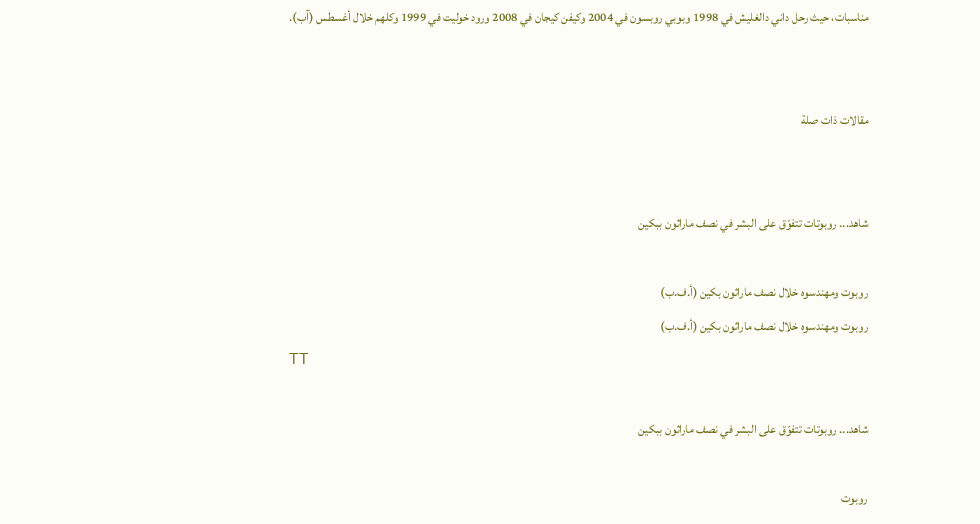مناسبات، حيث رحل داني دالغليش في 1998 وبوبي روبسون في 2004 وكيفن كيجان في 2008 ورود خوليت في 1999 وكلهم خلال أغسطس (آب).


مقالات ذات صلة


شاهد... روبوتات تتفوّق على البشر في نصف ماراثون ببكين

روبوت ومهندسوه خلال نصف ماراثون بكين (أ.ف.ب)
روبوت ومهندسوه خلال نصف ماراثون بكين (أ.ف.ب)
TT

شاهد... روبوتات تتفوّق على البشر في نصف ماراثون ببكين

روبوت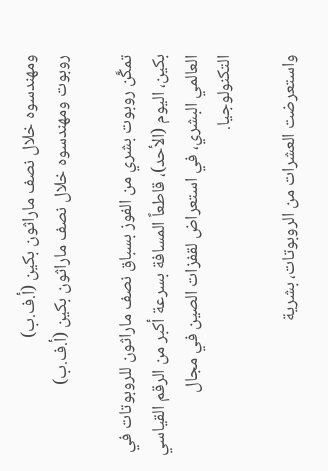ومهندسوه خلال نصف ماراثون بكين (أ.ف.ب)
روبوت ومهندسوه خلال نصف ماراثون بكين (أ.ف.ب)

تمكَّن روبوت بشري من الفوز بسباق نصف ماراثون للروبوتات في بكين، اليوم (الأحد)، قاطعاً المسافة بسرعة أكبر من الرقم القياسي العالمي البشري، في استعراض لقفزات الصين في مجال التكنولوجيا.

واستعرضت العشرات ‌من الروبوتات، بشرية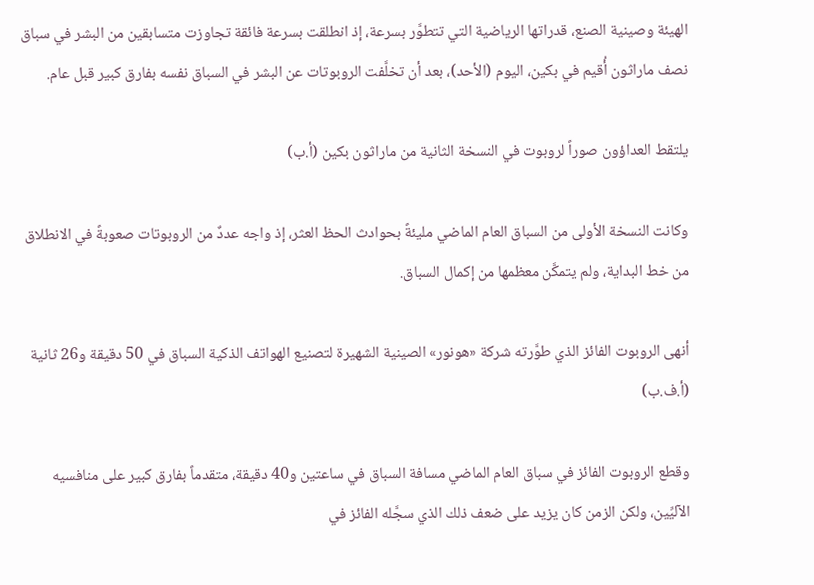الهيئة وصينية الصنع، قدراتها الرياضية التي تتطوَّر بسرعة، إذ انطلقت بسرعة فائقة تجاوزت متسابقين من البشر في سباق نصف ماراثون أُقيم في بكين، اليوم (الأحد)، بعد أن تخلَّفت الروبوتات عن البشر في السباق نفسه بفارق كبير قبل عام.

يلتقط العداؤون صوراً لروبوت في النسخة الثانية من ماراثون بكين (أ.ب)

وكانت النسخة الأولى من السباق العام الماضي مليئةً بحوادث الحظ العثر، إذ واجه عددٌ من الروبوتات صعوبةً في الانطلاق من خط البداية، ولم يتمكَّن معظمها ‌من إكمال ‌السباق.

أنهى الروبوت الفائز الذي طوَّرته شركة «هونور» الصينية الشهيرة لتصنيع الهواتف الذكية السباق في 50 دقيقة و26 ثانية (أ.ف.ب)

وقطع الروبوت الفائز في سباق ‌العام الماضي مسافة السباق في ساعتين و40 دقيقة، متقدماً بفارق كبير على منافسيه الآليِّين، ولكن الزمن كان يزيد على ضعف ذلك الذي سجَّله الفائز في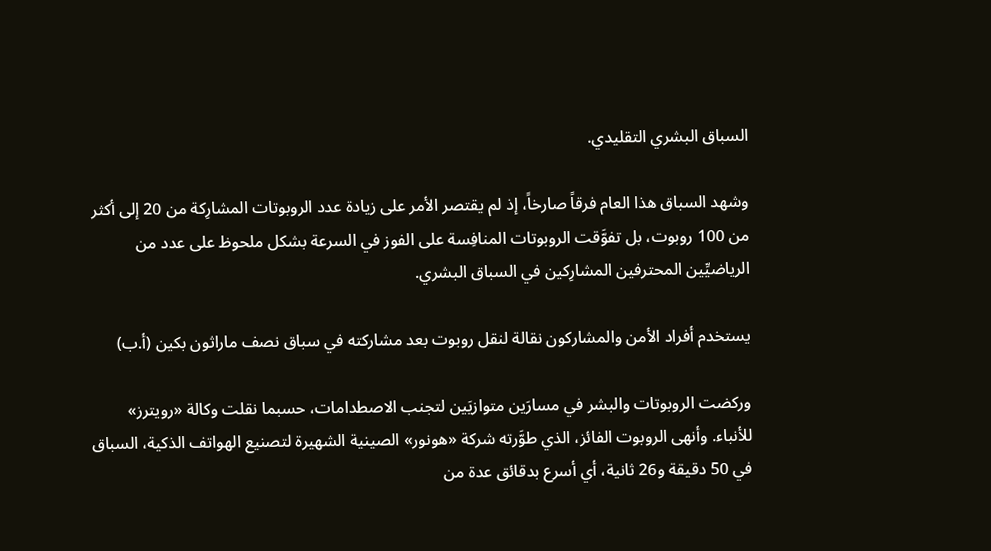السباق البشري التقليدي.

وشهد السباق هذا العام فرقاً صارخاً، إذ لم يقتصر الأمر على زيادة عدد الروبوتات المشارِكة من 20 إلى أكثر من 100 روبوت، بل تفوَّقت الروبوتات ‌المنافِسة على الفوز ‌في السرعة بشكل ملحوظ على عدد من الرياضيِّين المحترفين المشارِكين ‌في السباق البشري.

يستخدم أفراد الأمن والمشاركون نقالة لنقل روبوت بعد مشاركته في سباق نصف ماراثون بكين (أ.ب)

وركضت الروبوتات والبشر في مسارَين ‌متوازيَين لتجنب الاصطدامات، حسبما نقلت وكالة «رويترز» للأنباء. وأنهى الروبوت الفائز، الذي طوَّرته شركة «هونور» الصينية الشهيرة لتصنيع الهواتف الذكية، السباق في 50 دقيقة و26 ثانية، أي أسرع بدقائق عدة من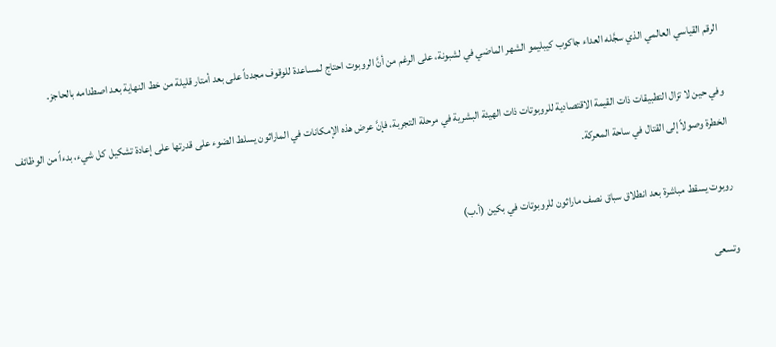الرقم ‌القياسي العالمي الذي سجَّله العداء جاكوب كيبليمو الشهر الماضي في لشبونة، على الرغم من أنَّ الروبوت احتاج لمساعدة للوقوف مجدداً على بعد أمتار قليلة من خط النهاية بعد اصطدامه بالحاجز.

وفي حين لا تزال التطبيقات ذات القيمة الاقتصادية للروبوتات ذات الهيئة البشرية في مرحلة التجربة، فإنَّ عرض هذه الإمكانات في الماراثون يسلط الضوء على قدرتها على إعادة تشكيل كل شيء، بدءاً من الوظائف الخطرة وصولاً إلى القتال في ساحة المعركة.

روبوت يسقط مباشرة بعد انطلاق سباق نصف ماراثون للروبوتات في بكين (أ.ب)

وتسعى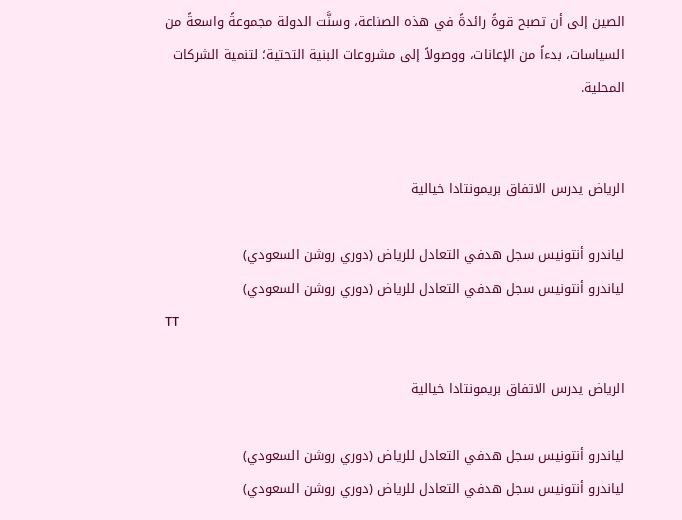الصين إلى أن تصبح قوةً رائدةً في هذه الصناعة، وسنَّت الدولة مجموعةً واسعةً من السياسات، بدءاً من الإعانات، ووصولاً إلى مشروعات البنية التحتية؛ لتنمية الشركات المحلية.


الرياض يدرس الاتفاق بريمونتادا خيالية

لياندرو أنتونيس سجل هدفي التعادل للرياض (دوري روشن السعودي)
لياندرو أنتونيس سجل هدفي التعادل للرياض (دوري روشن السعودي)
TT

الرياض يدرس الاتفاق بريمونتادا خيالية

لياندرو أنتونيس سجل هدفي التعادل للرياض (دوري روشن السعودي)
لياندرو أنتونيس سجل هدفي التعادل للرياض (دوري روشن السعودي)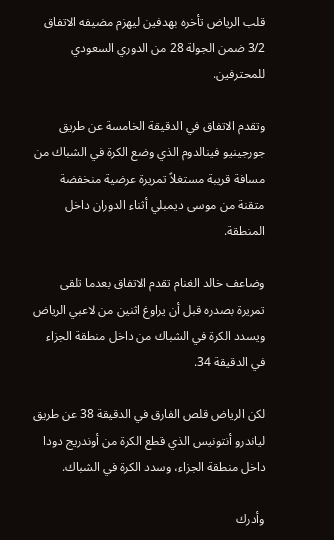قلب الرياض تأخره بهدفين ليهزم مضيفه الاتفاق 3/2 ضمن الجولة 28 من الدوري السعودي للمحترفين.

وتقدم الاتفاق في الدقيقة الخامسة عن طريق جورجينيو فينالدوم الذي وضع الكرة في الشباك من مسافة قريبة مستغلاً تمريرة عرضية منخفضة متقنة من موسى ديمبلي أثناء الدوران داخل المنطقة.

وضاعف خالد الغنام تقدم الاتفاق بعدما تلقى تمريرة بصدره قبل أن يراوغ اثنين من لاعبي الرياض ويسدد الكرة في الشباك من داخل منطقة الجزاء في الدقيقة 34.

لكن الرياض قلص الفارق في الدقيقة 38 عن طريق لياندرو أنتونيس الذي قطع الكرة من أوندريج دودا داخل منطقة الجزاء، وسدد الكرة في الشباك.

وأدرك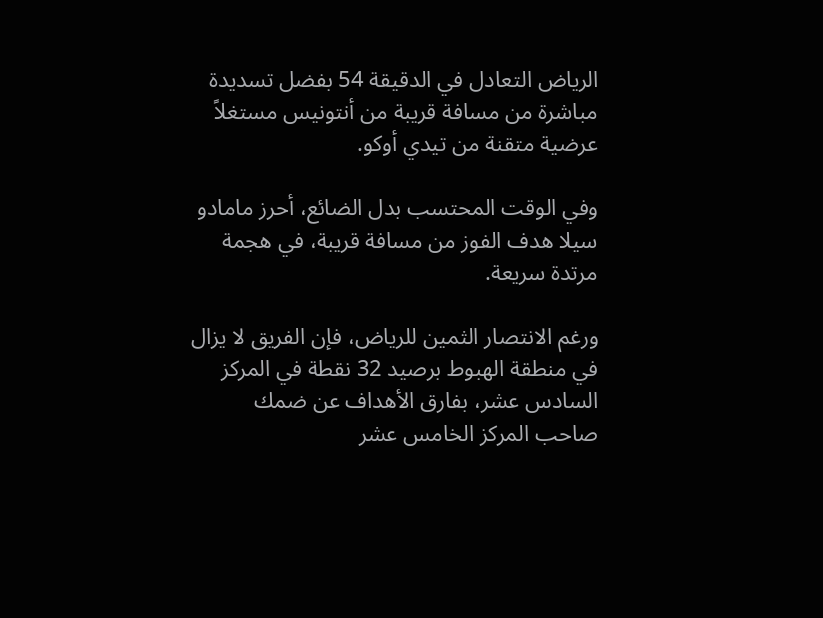الرياض التعادل في الدقيقة 54 بفضل تسديدة مباشرة من مسافة قريبة من أنتونيس مستغلاً عرضية متقنة من تيدي أوكو.

وفي الوقت المحتسب بدل الضائع، أحرز مامادو سيلا هدف الفوز من مسافة قريبة، في هجمة مرتدة سريعة.

ورغم الانتصار الثمين للرياض، فإن الفريق لا يزال في منطقة الهبوط برصيد 32 نقطة في المركز السادس عشر، بفارق الأهداف عن ضمك صاحب المركز الخامس عشر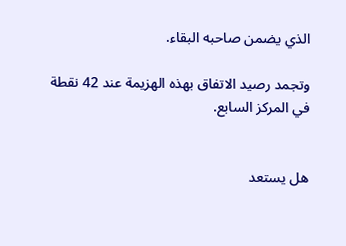الذي يضمن صاحبه البقاء.

وتجمد رصيد الاتفاق بهذه الهزيمة عند 42 نقطة في المركز السابع.


هل يستعد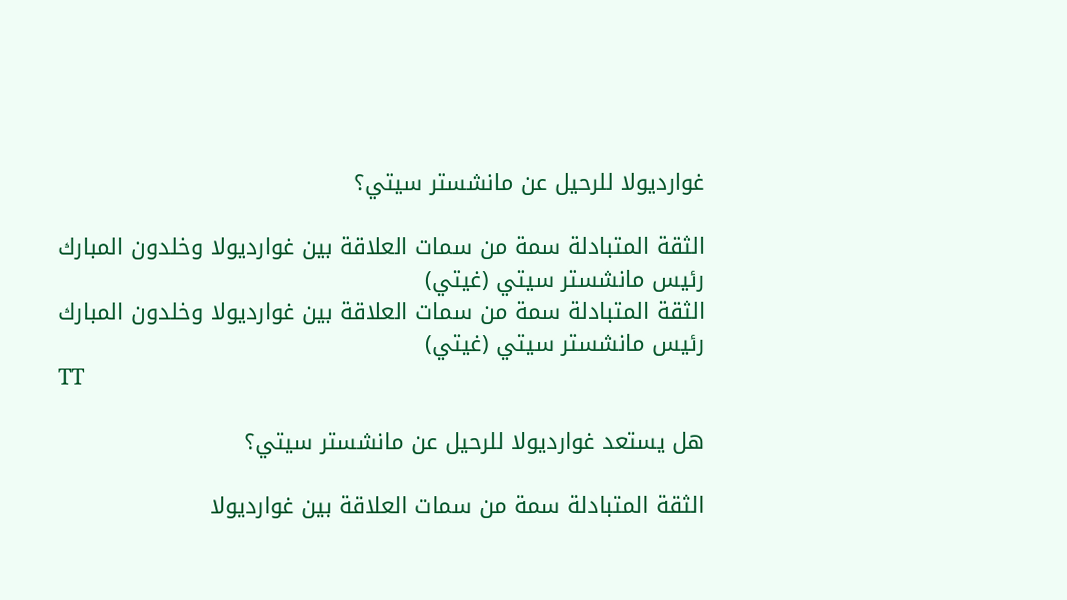غوارديولا للرحيل عن مانشستر سيتي؟

الثقة المتبادلة سمة من سمات العلاقة بين غوارديولا وخلدون المبارك رئيس مانشستر سيتي (غيتي)
الثقة المتبادلة سمة من سمات العلاقة بين غوارديولا وخلدون المبارك رئيس مانشستر سيتي (غيتي)
TT

هل يستعد غوارديولا للرحيل عن مانشستر سيتي؟

الثقة المتبادلة سمة من سمات العلاقة بين غوارديولا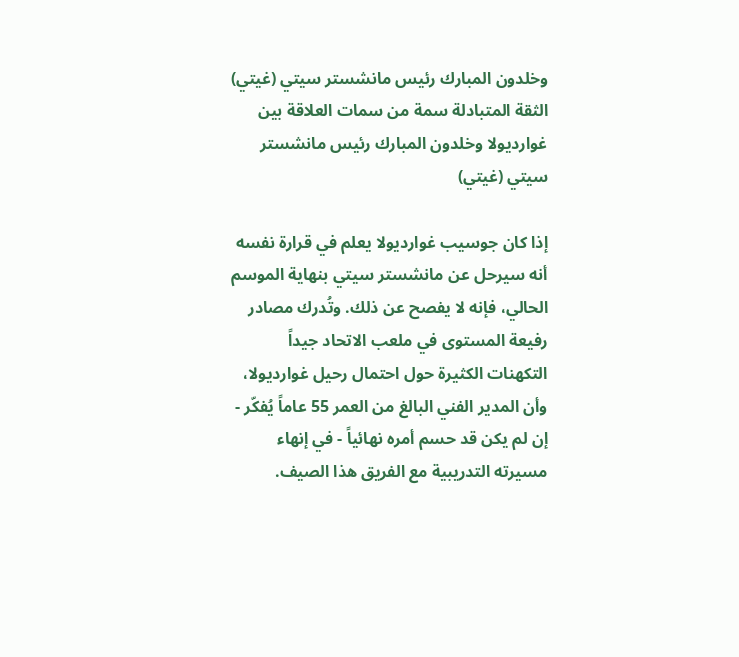وخلدون المبارك رئيس مانشستر سيتي (غيتي)
الثقة المتبادلة سمة من سمات العلاقة بين غوارديولا وخلدون المبارك رئيس مانشستر سيتي (غيتي)

إذا كان جوسيب غوارديولا يعلم في قرارة نفسه أنه سيرحل عن مانشستر سيتي بنهاية الموسم الحالي، فإنه لا يفصح عن ذلك. وتُدرك مصادر رفيعة المستوى في ملعب الاتحاد جيداً التكهنات الكثيرة حول احتمال رحيل غوارديولا، وأن المدير الفني البالغ من العمر 55 عاماً يُفكّر - إن لم يكن قد حسم أمره نهائياً - في إنهاء مسيرته التدريبية مع الفريق هذا الصيف.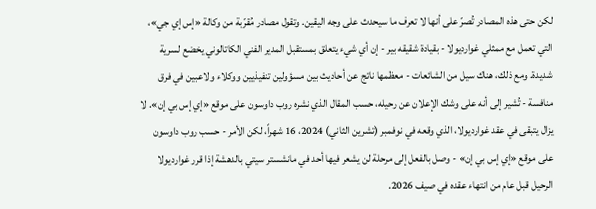لكن حتى هذه المصادر تُصرّ على أنها لا تعرف ما سيحدث على وجه اليقين. وتقول مصادر مُقرّبة من وكالة «إس إي جي»، التي تعمل مع ممثلي غوارديولا - بقيادة شقيقه بير - إن أي شيء يتعلق بمستقبل المدير الفني الكاتالوني يخضع لسرية شديدة. ومع ذلك، هناك سيل من الشائعات - معظمها ناتج عن أحاديث بين مسؤولين تنفيذيين ووكلاء ولاعبين في فرق منافسة - تُشير إلى أنه على وشك الإعلان عن رحيله، حسب المقال الذي نشره روب داوسون على موقع «إي إس بي إن». لا يزال يتبقى في عقد غوارديولا، الذي وقعه في نوفمبر (تشرين الثاني) 2024، 16 شهراً، لكن الأمر - حسب روب داوسون على موقع «إي إس بي إن» - وصل بالفعل إلى مرحلة لن يشعر فيها أحد في مانشستر سيتي بالدهشة إذا قرر غوارديولا الرحيل قبل عام من انتهاء عقده في صيف 2026.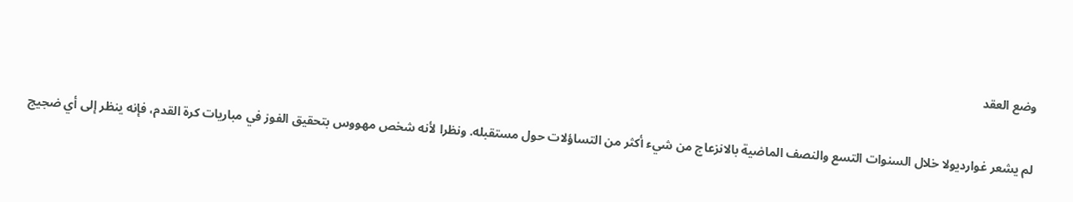وضع العقد

لم يشعر غوارديولا خلال السنوات التسع والنصف الماضية بالانزعاج من شيء أكثر من التساؤلات حول مستقبله. ونظرا لأنه شخص مهووس بتحقيق الفوز في مباريات كرة القدم، فإنه ينظر إلى أي ضجيج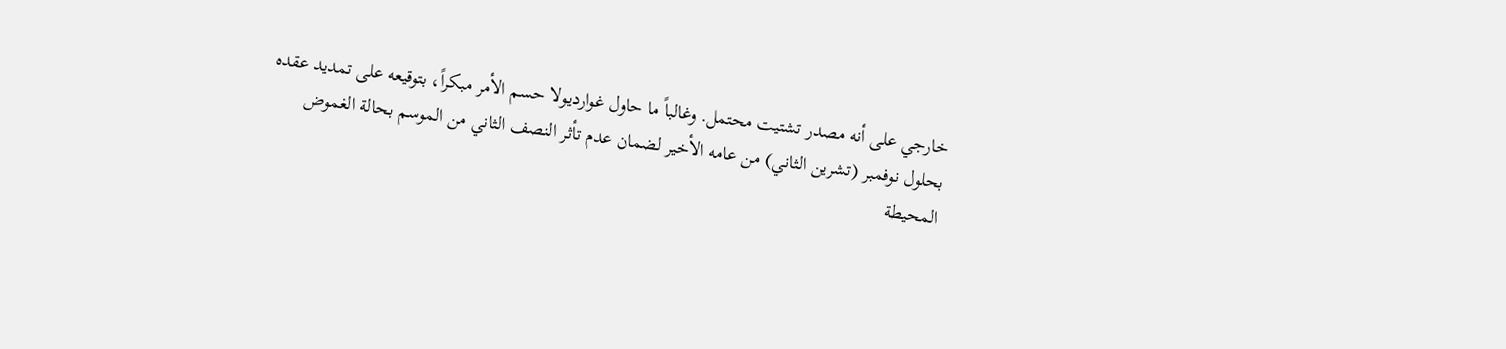خارجي على أنه مصدر تشتيت محتمل. وغالباً ما حاول غوارديولا حسم الأمر مبكراً، بتوقيعه على تمديد عقده بحلول نوفمبر (تشرين الثاني) من عامه الأخير لضمان عدم تأثر النصف الثاني من الموسم بحالة الغموض المحيطة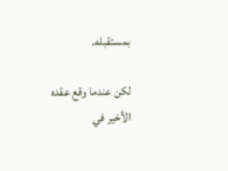بمستقبله.

لكن عندما وقع عقده الأخير في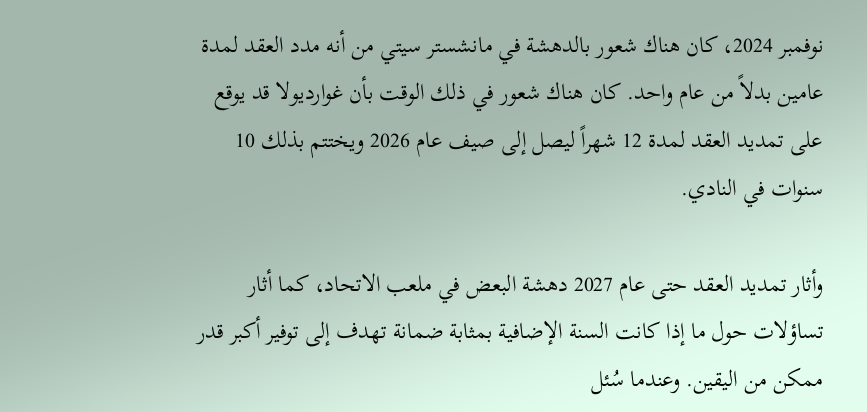نوفمبر 2024، كان هناك شعور بالدهشة في مانشستر سيتي من أنه مدد العقد لمدة عامين بدلاً من عام واحد. كان هناك شعور في ذلك الوقت بأن غوارديولا قد يوقع على تمديد العقد لمدة 12 شهراً ليصل إلى صيف عام 2026 ويختتم بذلك 10 سنوات في النادي.

وأثار تمديد العقد حتى عام 2027 دهشة البعض في ملعب الاتحاد، كما أثار تساؤلات حول ما إذا كانت السنة الإضافية بمثابة ضمانة تهدف إلى توفير أكبر قدر ممكن من اليقين. وعندما سُئل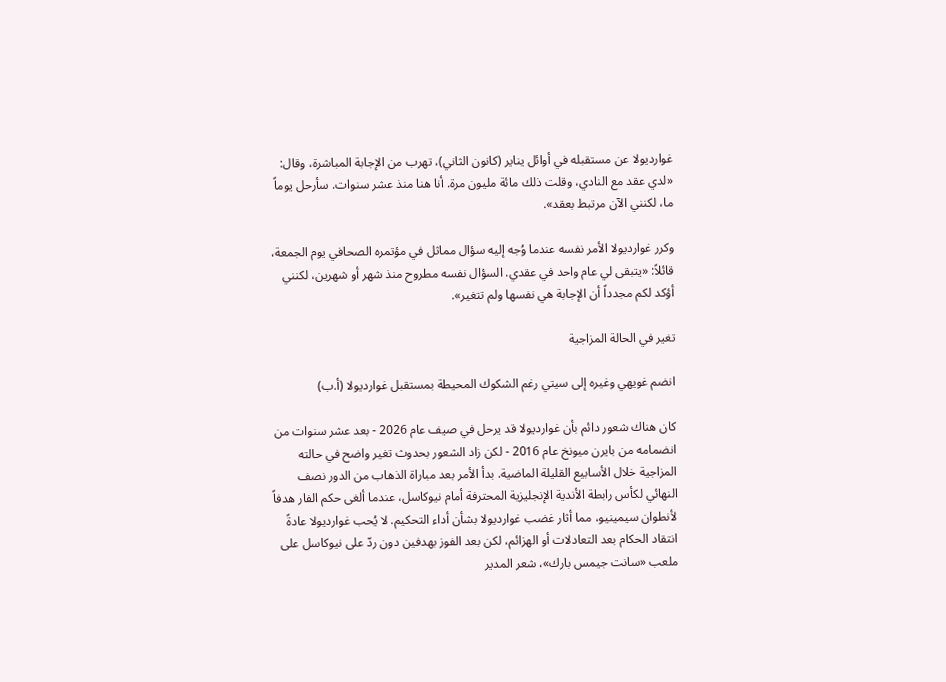غوارديولا عن مستقبله في أوائل يناير (كانون الثاني)، تهرب من الإجابة المباشرة، وقال: «لدي عقد مع النادي، وقلت ذلك مائة مليون مرة. أنا هنا منذ عشر سنوات. سأرحل يوماً ما، لكنني الآن مرتبط بعقد».

وكرر غوارديولا الأمر نفسه عندما وُجه إليه سؤال مماثل في مؤتمره الصحافي يوم الجمعة، قائلاً: «يتبقى لي عام واحد في عقدي. السؤال نفسه مطروح منذ شهر أو شهرين، لكنني أؤكد لكم مجدداً أن الإجابة هي نفسها ولم تتغير».

تغير في الحالة المزاجية

انضم غويهي وغيره إلى سيتي رغم الشكوك المحيطة بمستقبل غوارديولا (أ.ب)

كان هناك شعور دائم بأن غوارديولا قد يرحل في صيف عام 2026 - بعد عشر سنوات من انضمامه من بايرن ميونخ عام 2016 - لكن زاد الشعور بحدوث تغير واضح في حالته المزاجية خلال الأسابيع القليلة الماضية. بدأ الأمر بعد مباراة الذهاب من الدور نصف النهائي لكأس رابطة الأندية الإنجليزية المحترفة أمام نيوكاسل، عندما ألغى حكم الفار هدفاً لأنطوان سيمينيو، مما أثار غضب غوارديولا بشأن أداء التحكيم. لا يُحب غوارديولا عادةً انتقاد الحكام بعد التعادلات أو الهزائم، لكن بعد الفوز بهدفين دون ردّ على نيوكاسل على ملعب «سانت جيمس بارك»، شعر المدير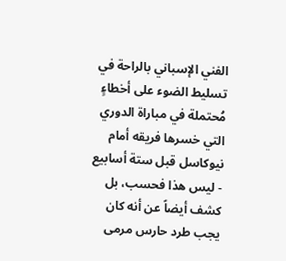الفني الإسباني بالراحة في تسليط الضوء على أخطاءٍ مُحتملة في مباراة الدوري التي خسرها فريقه أمام نيوكاسل قبل ستة أسابيع - ليس هذا فحسب، بل كشف أيضاً عن أنه كان يجب طرد حارس مرمى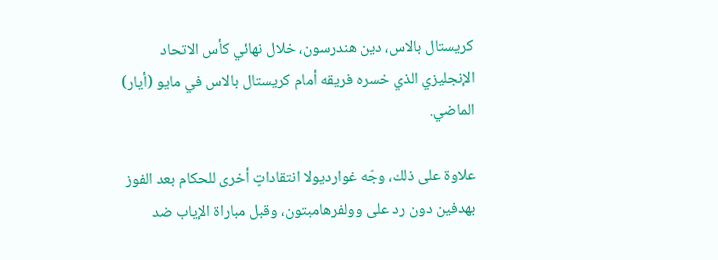كريستال بالاس، دين هندرسون، خلال نهائي كأس الاتحاد الإنجليزي الذي خسره فريقه أمام كريستال بالاس في مايو (أيار) الماضي.

علاوة على ذلك، وجّه غوارديولا انتقاداتٍ أخرى للحكام بعد الفوز بهدفين دون رد على وولفرهامبتون، وقبل مباراة الإياب ضد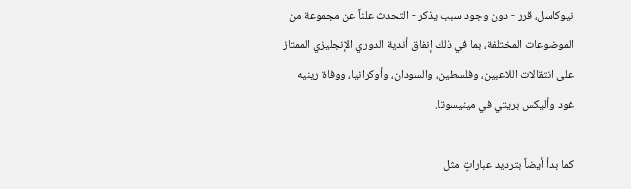نيوكاسل، قرر - دون وجود سبب يذكر - التحدث علناً عن مجموعة من الموضوعات المختلفة، بما في ذلك إنفاق أندية الدوري الإنجليزي الممتاز على انتقالات اللاعبين، وفلسطين، والسودان، وأوكرانيا، ووفاة رينيه غود وأليكس بريتي في مينيسوتا.

كما بدأ أيضاً بترديد عباراتٍ مثل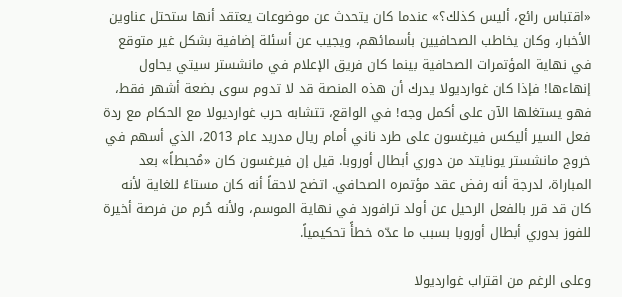«اقتباس رائع، أليس كذلك؟» عندما كان يتحدث عن موضوعات يعتقد أنها ستحتل عناوين الأخبار، وكان يخاطب الصحافيين بأسمائهم، ويجيب عن أسئلة إضافية بشكل غير متوقع في نهاية المؤتمرات الصحافية بينما كان فريق الإعلام في مانشستر سيتي يحاول إنهاءها! فإذا كان غوارديولا يدرك أن هذه المنصة قد لا تدوم سوى بضعة أشهر فقط، فهو يستغلها الآن على أكمل وجه! في الواقع، تتشابه حرب غوارديولا مع الحكام مع ردة فعل السير أليكس فيرغسون على طرد ناني أمام ريال مدريد عام 2013، الذي أسهم في خروج مانشستر يونايتد من دوري أبطال أوروبا. قيل إن فيرغسون كان «مُحبطاً» بعد المباراة، لدرجة أنه رفض عقد مؤتمره الصحافي. اتضح لاحقاً أنه كان مستاءً للغاية لأنه كان قد قرر بالفعل الرحيل عن أولد ترافورد في نهاية الموسم، ولأنه حُرم من فرصة أخيرة للفوز بدوري أبطال أوروبا بسبب ما عدّه خطأً تحكيمياً.

وعلى الرغم من اقتراب غوارديولا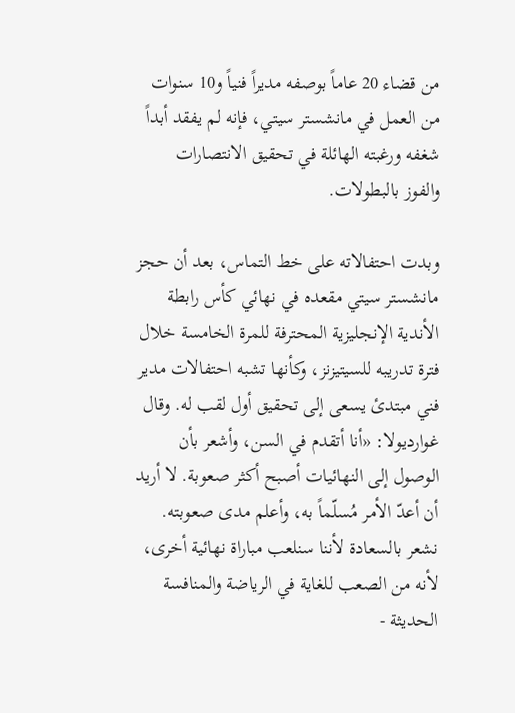من قضاء 20 عاماً بوصفه مديراً فنياً و10 سنوات من العمل في مانشستر سيتي، فإنه لم يفقد أبداً شغفه ورغبته الهائلة في تحقيق الانتصارات والفوز بالبطولات.

وبدت احتفالاته على خط التماس، بعد أن حجز مانشستر سيتي مقعده في نهائي كأس رابطة الأندية الإنجليزية المحترفة للمرة الخامسة خلال فترة تدريبه للسيتيزنز، وكأنها تشبه احتفالات مدير فني مبتدئ يسعى إلى تحقيق أول لقب له. وقال غوارديولا: «أنا أتقدم في السن، وأشعر بأن الوصول إلى النهائيات أصبح أكثر صعوبة. لا أريد أن أعدّ الأمر مُسلّماً به، وأعلم مدى صعوبته. نشعر بالسعادة لأننا سنلعب مباراة نهائية أخرى، لأنه من الصعب للغاية في الرياضة والمنافسة الحديثة -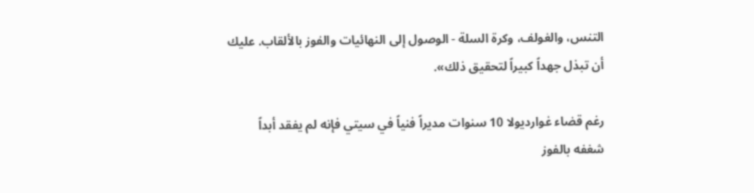التنس، والغولف، وكرة السلة - الوصول إلى النهائيات والفوز بالألقاب. عليك أن تبذل جهداً كبيراً لتحقيق ذلك».

رغم قضاء غوارديولا 10 سنوات مديراً فنياً في سيتي فإنه لم يفقد أبداً شغفه بالفوز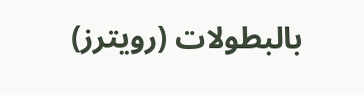بالبطولات (رويترز)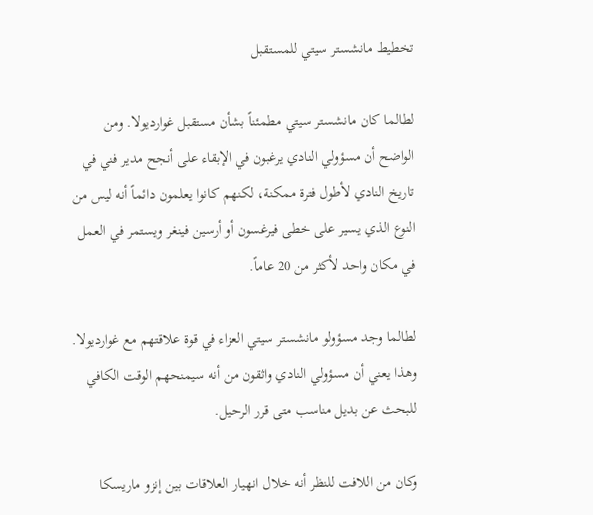تخطيط مانشستر سيتي للمستقبل

لطالما كان مانشستر سيتي مطمئناً بشأن مستقبل غوارديولا. ومن الواضح أن مسؤولي النادي يرغبون في الإبقاء على أنجح مدير فني في تاريخ النادي لأطول فترة ممكنة، لكنهم كانوا يعلمون دائماً أنه ليس من النوع الذي يسير على خطى فيرغسون أو أرسين فينغر ويستمر في العمل في مكان واحد لأكثر من 20 عاماً.

لطالما وجد مسؤولو مانشستر سيتي العزاء في قوة علاقتهم مع غوارديولا. وهذا يعني أن مسؤولي النادي واثقون من أنه سيمنحهم الوقت الكافي للبحث عن بديل مناسب متى قرر الرحيل.

وكان من اللافت للنظر أنه خلال انهيار العلاقات بين إنزو ماريسكا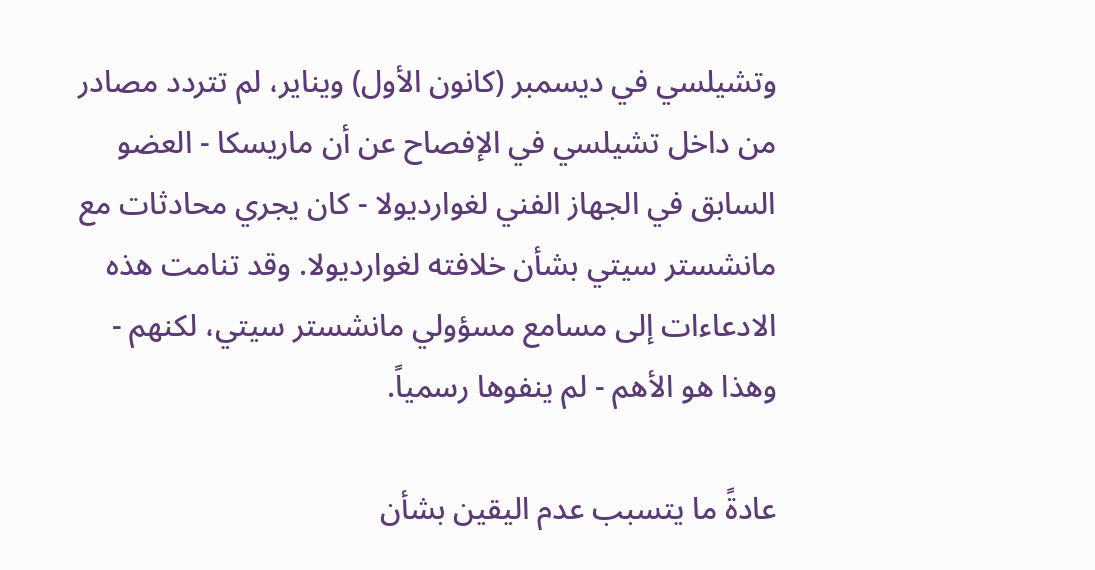وتشيلسي في ديسمبر (كانون الأول) ويناير، لم تتردد مصادر من داخل تشيلسي في الإفصاح عن أن ماريسكا - العضو السابق في الجهاز الفني لغوارديولا - كان يجري محادثات مع مانشستر سيتي بشأن خلافته لغوارديولا. وقد تنامت هذه الادعاءات إلى مسامع مسؤولي مانشستر سيتي، لكنهم - وهذا هو الأهم - لم ينفوها رسمياً.

عادةً ما يتسبب عدم اليقين بشأن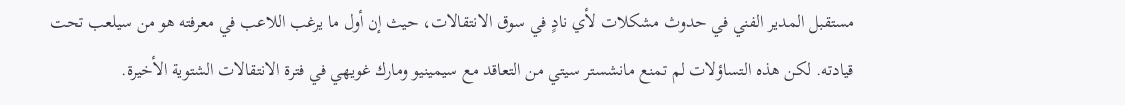مستقبل المدير الفني في حدوث مشكلات لأي نادٍ في سوق الانتقالات، حيث إن أول ما يرغب اللاعب في معرفته هو من سيلعب تحت قيادته. لكن هذه التساؤلات لم تمنع مانشستر سيتي من التعاقد مع سيمينيو ومارك غويهي في فترة الانتقالات الشتوية الأخيرة.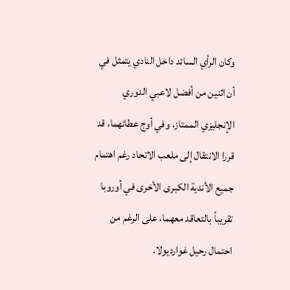وكان الرأي السائد داخل النادي يتمثل في أن اثنين من أفضل لاعبي الدوري الإنجليزي الممتاز، وفي أوج عطائهما، قد قررا الانتقال إلى ملعب الاتحاد رغم اهتمام جميع الأندية الكبرى الأخرى في أوروبا تقريباً بالتعاقد معهما، على الرغم من احتمال رحيل غوارديولا.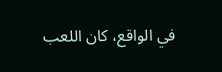في الواقع، كان اللعب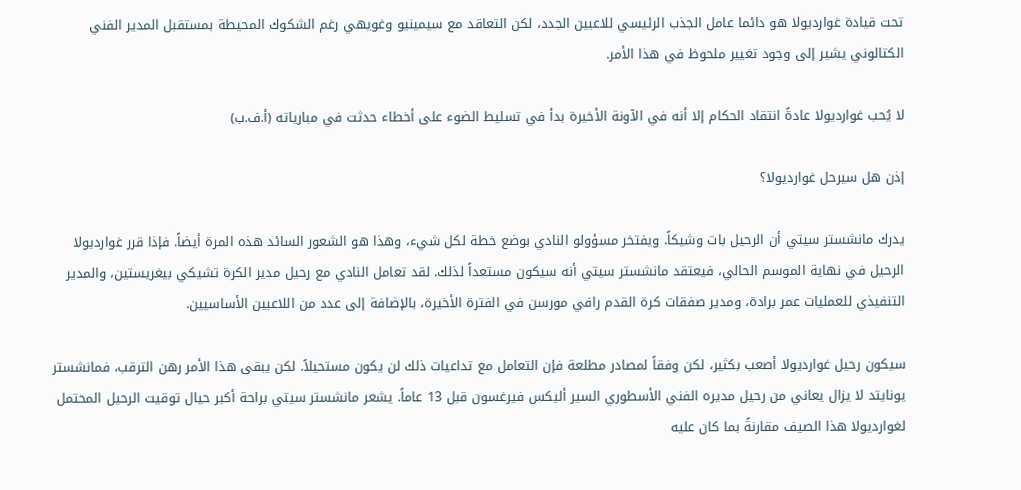تحت قيادة غوارديولا هو دائما عامل الجذب الرئيسي للاعبين الجدد، لكن التعاقد مع سيمينيو وغويهي رغم الشكوك المحيطة بمستقبل المدير الفني الكتالوني يشير إلى وجود تغيير ملحوظ في هذا الأمر.

لا يُحب غوارديولا عادةً انتقاد الحكام إلا أنه في الآونة الأخيرة بدأ في تسليط الضوء على أخطاء حدثت في مبارياته (أ.ف.ب)

إذن هل سيرحل غوارديولا؟

يدرك مانشستر سيتي أن الرحيل بات وشيكاً. ويفتخر مسؤولو النادي بوضع خطة لكل شيء، وهذا هو الشعور السائد هذه المرة أيضاً. فإذا قرر غوارديولا الرحيل في نهاية الموسم الحالي، فيعتقد مانشستر سيتي أنه سيكون مستعداً لذلك. لقد تعامل النادي مع رحيل مدير الكرة تشيكي بيغريستين، والمدير التنفيذي للعمليات عمر برادة، ومدير صفقات كرة القدم رافي مورسن في الفترة الأخيرة، بالإضافة إلى عدد من اللاعبين الأساسيين.

سيكون رحيل غوارديولا أصعب بكثير، لكن وفقاً لمصادر مطلعة فإن التعامل مع تداعيات ذلك لن يكون مستحيلاً. لكن يبقى هذا الأمر رهن الترقب، فمانشستر يونايتد لا يزال يعاني من رحيل مديره الفني الأسطوري السير أليكس فيرغسون قبل 13 عاماً. يشعر مانشستر سيتي براحة أكبر حيال توقيت الرحيل المحتمل لغوارديولا هذا الصيف مقارنةً بما كان عليه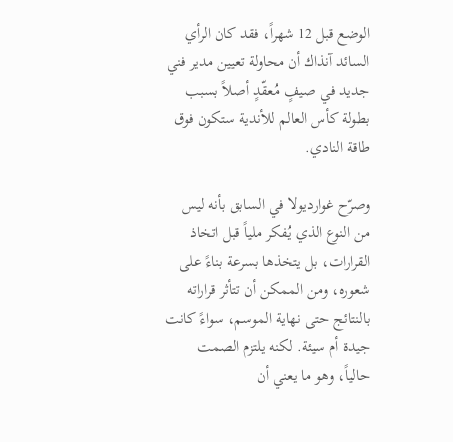الوضع قبل 12 شهراً، فقد كان الرأي السائد آنذاك أن محاولة تعيين مدير فني جديد في صيفٍ مُعقّدٍ أصلاً بسبب بطولة كأس العالم للأندية ستكون فوق طاقة النادي.

وصرّح غوارديولا في السابق بأنه ليس من النوع الذي يُفكر ملياً قبل اتخاذ القرارات، بل يتخذها بسرعة بناءً على شعوره، ومن الممكن أن تتأثر قراراته بالنتائج حتى نهاية الموسم، سواءً كانت جيدة أم سيئة. لكنه يلتزم الصمت حالياً، وهو ما يعني أن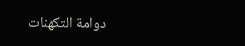دوامة التكهنات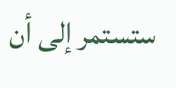ستستمر إلى أن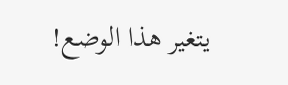يتغير هذا الوضع!